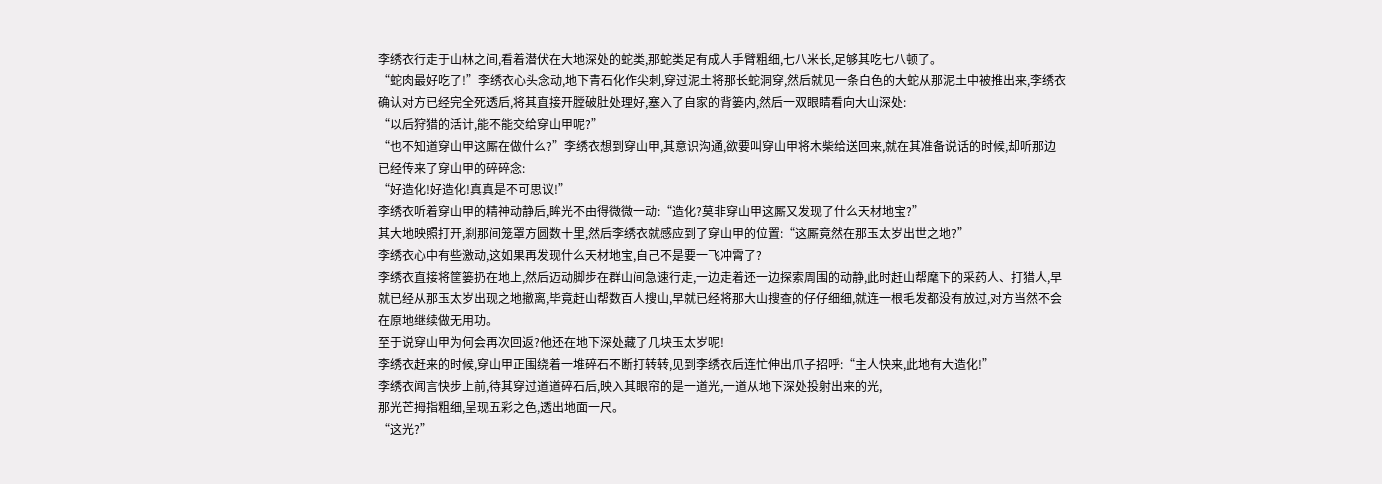李绣衣行走于山林之间,看着潜伏在大地深处的蛇类,那蛇类足有成人手臂粗细,七八米长,足够其吃七八顿了。
“蛇肉最好吃了!”李绣衣心头念动,地下青石化作尖刺,穿过泥土将那长蛇洞穿,然后就见一条白色的大蛇从那泥土中被推出来,李绣衣确认对方已经完全死透后,将其直接开膛破肚处理好,塞入了自家的背篓内,然后一双眼睛看向大山深处:
“以后狩猎的活计,能不能交给穿山甲呢?”
“也不知道穿山甲这厮在做什么?”李绣衣想到穿山甲,其意识沟通,欲要叫穿山甲将木柴给送回来,就在其准备说话的时候,却听那边已经传来了穿山甲的碎碎念:
“好造化!好造化!真真是不可思议!”
李绣衣听着穿山甲的精神动静后,眸光不由得微微一动:“造化?莫非穿山甲这厮又发现了什么天材地宝?”
其大地映照打开,刹那间笼罩方圆数十里,然后李绣衣就感应到了穿山甲的位置:“这厮竟然在那玉太岁出世之地?”
李绣衣心中有些激动,这如果再发现什么天材地宝,自己不是要一飞冲霄了?
李绣衣直接将筐篓扔在地上,然后迈动脚步在群山间急速行走,一边走着还一边探索周围的动静,此时赶山帮麾下的采药人、打猎人,早就已经从那玉太岁出现之地撤离,毕竟赶山帮数百人搜山,早就已经将那大山搜查的仔仔细细,就连一根毛发都没有放过,对方当然不会在原地继续做无用功。
至于说穿山甲为何会再次回返?他还在地下深处藏了几块玉太岁呢!
李绣衣赶来的时候,穿山甲正围绕着一堆碎石不断打转转,见到李绣衣后连忙伸出爪子招呼:“主人快来,此地有大造化!”
李绣衣闻言快步上前,待其穿过道道碎石后,映入其眼帘的是一道光,一道从地下深处投射出来的光,
那光芒拇指粗细,呈现五彩之色,透出地面一尺。
“这光?”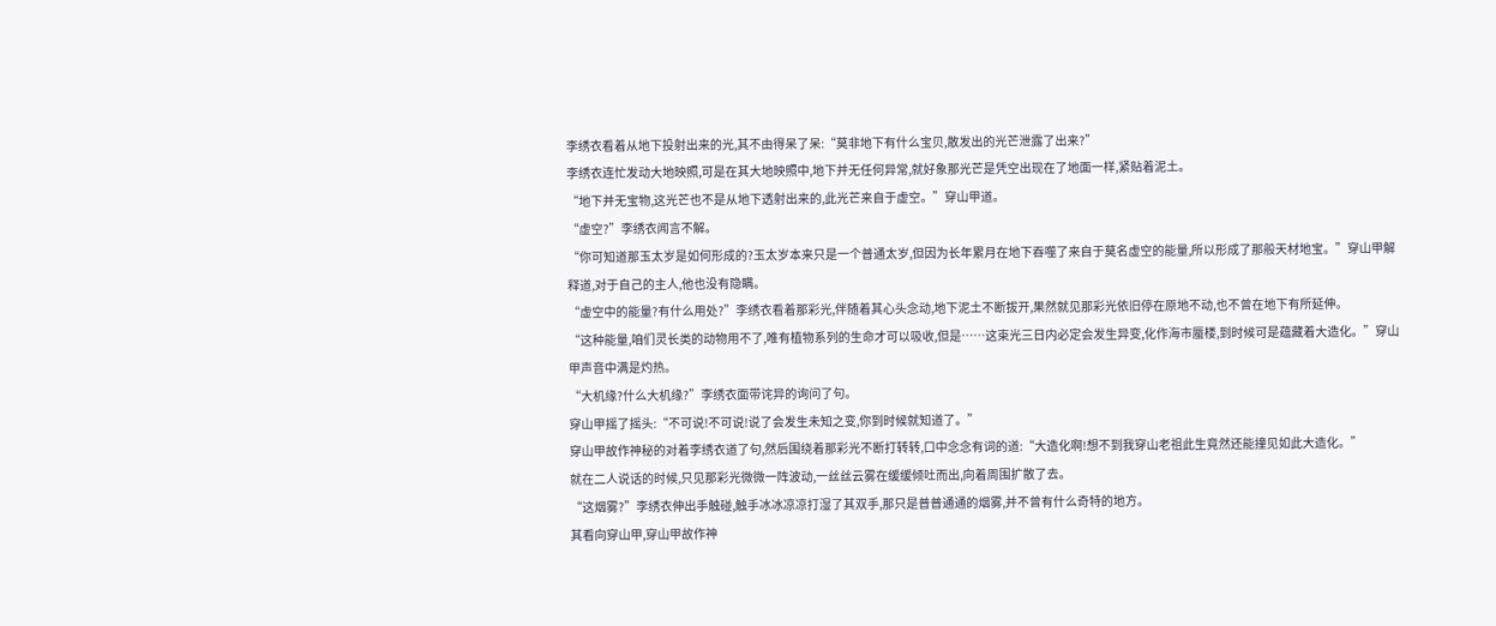李绣衣看着从地下投射出来的光,其不由得呆了呆:“莫非地下有什么宝贝,散发出的光芒泄露了出来?”
李绣衣连忙发动大地映照,可是在其大地映照中,地下并无任何异常,就好象那光芒是凭空出现在了地面一样,紧贴着泥土。
“地下并无宝物,这光芒也不是从地下透射出来的,此光芒来自于虚空。”穿山甲道。
“虚空?”李绣衣闻言不解。
“你可知道那玉太岁是如何形成的?玉太岁本来只是一个普通太岁,但因为长年累月在地下吞噬了来自于莫名虚空的能量,所以形成了那般天材地宝。”穿山甲解释道,对于自己的主人,他也没有隐瞒。
“虚空中的能量?有什么用处?”李绣衣看着那彩光,伴随着其心头念动,地下泥土不断拔开,果然就见那彩光依旧停在原地不动,也不曾在地下有所延伸。
“这种能量,咱们灵长类的动物用不了,唯有植物系列的生命才可以吸收,但是……这束光三日内必定会发生异变,化作海市蜃楼,到时候可是蕴藏着大造化。”穿山甲声音中满是灼热。
“大机缘?什么大机缘?”李绣衣面带诧异的询问了句。
穿山甲摇了摇头:“不可说!不可说!说了会发生未知之变,你到时候就知道了。”
穿山甲故作神秘的对着李绣衣道了句,然后围绕着那彩光不断打转转,口中念念有词的道:“大造化啊!想不到我穿山老祖此生竟然还能撞见如此大造化。”
就在二人说话的时候,只见那彩光微微一阵波动,一丝丝云雾在缓缓倾吐而出,向着周围扩散了去。
“这烟雾?”李绣衣伸出手触碰,触手冰冰凉凉打湿了其双手,那只是普普通通的烟雾,并不曾有什么奇特的地方。
其看向穿山甲,穿山甲故作神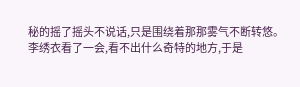秘的摇了摇头不说话,只是围绕着那那雾气不断转悠。
李绣衣看了一会,看不出什么奇特的地方,于是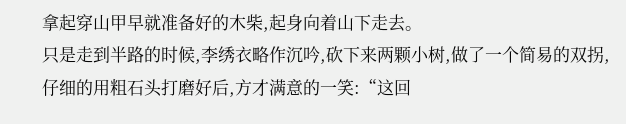拿起穿山甲早就准备好的木柴,起身向着山下走去。
只是走到半路的时候,李绣衣略作沉吟,砍下来两颗小树,做了一个简易的双拐,仔细的用粗石头打磨好后,方才满意的一笑:“这回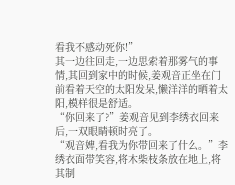看我不感动死你!”
其一边往回走,一边思索着那雾气的事情,其回到家中的时候,姜观音正坐在门前看着天空的太阳发呆,懒洋洋的晒着太阳,模样很是舒适。
“你回来了?”姜观音见到李绣衣回来后,一双眼睛顿时亮了。
“观音婢,看我为你带回来了什么。”李绣衣面带笑容,将木柴枝条放在地上,将其制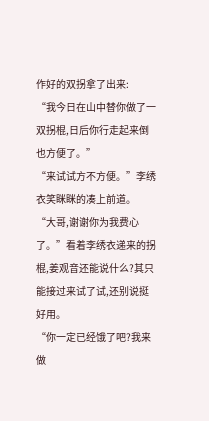作好的双拐拿了出来:
“我今日在山中替你做了一双拐棍,日后你行走起来倒也方便了。”
“来试试方不方便。”李绣衣笑眯眯的凑上前道。
“大哥,谢谢你为我费心了。”看着李绣衣递来的拐棍,姜观音还能说什么?其只能接过来试了试,还别说挺好用。
“你一定已经饿了吧?我来做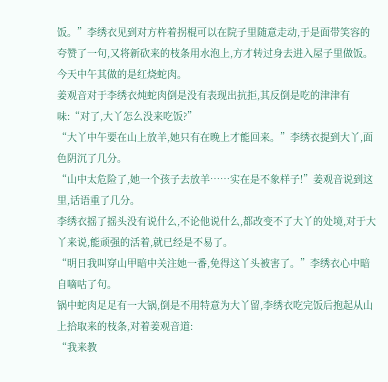饭。”李绣衣见到对方杵着拐棍可以在院子里随意走动,于是面带笑容的夸赞了一句,又将新砍来的枝条用水泡上,方才转过身去进入屋子里做饭。
今天中午其做的是红烧蛇肉。
姜观音对于李绣衣炖蛇肉倒是没有表现出抗拒,其反倒是吃的津津有味:“对了,大丫怎么没来吃饭?”
“大丫中午要在山上放羊,她只有在晚上才能回来。”李绣衣提到大丫,面色阴沉了几分。
“山中太危险了,她一个孩子去放羊……实在是不象样子!”姜观音说到这里,话语重了几分。
李绣衣摇了摇头没有说什么,不论他说什么,都改变不了大丫的处境,对于大丫来说,能顽强的活着,就已经是不易了。
“明日我叫穿山甲暗中关注她一番,免得这丫头被害了。”李绣衣心中暗自嘀咕了句。
锅中蛇肉足足有一大锅,倒是不用特意为大丫留,李绣衣吃完饭后抱起从山上拾取来的枝条,对着姜观音道:
“我来教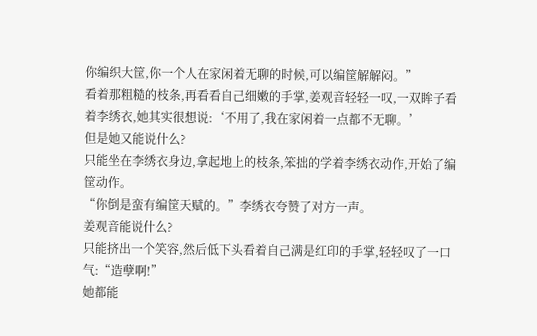你编织大筐,你一个人在家闲着无聊的时候,可以编筐解解闷。”
看着那粗糙的枝条,再看看自己细嫩的手掌,姜观音轻轻一叹,一双眸子看着李绣衣,她其实很想说:‘不用了,我在家闲着一点都不无聊。’
但是她又能说什么?
只能坐在李绣衣身边,拿起地上的枝条,笨拙的学着李绣衣动作,开始了编筐动作。
“你倒是蛮有编筐天赋的。”李绣衣夸赞了对方一声。
姜观音能说什么?
只能挤出一个笑容,然后低下头看着自己满是红印的手掌,轻轻叹了一口气:“造孽啊!”
她都能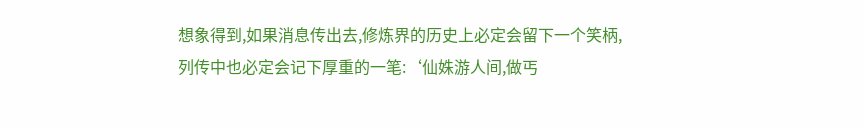想象得到,如果消息传出去,修炼界的历史上必定会留下一个笑柄,列传中也必定会记下厚重的一笔:‘仙姝游人间,做丐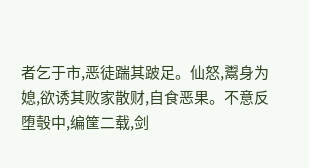者乞于市,恶徒踹其跛足。仙怒,鬻身为媳,欲诱其败家散财,自食恶果。不意反堕彀中,编筐二载,剑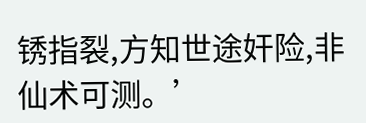锈指裂,方知世途奸险,非仙术可测。’